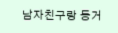남자친구랑 동거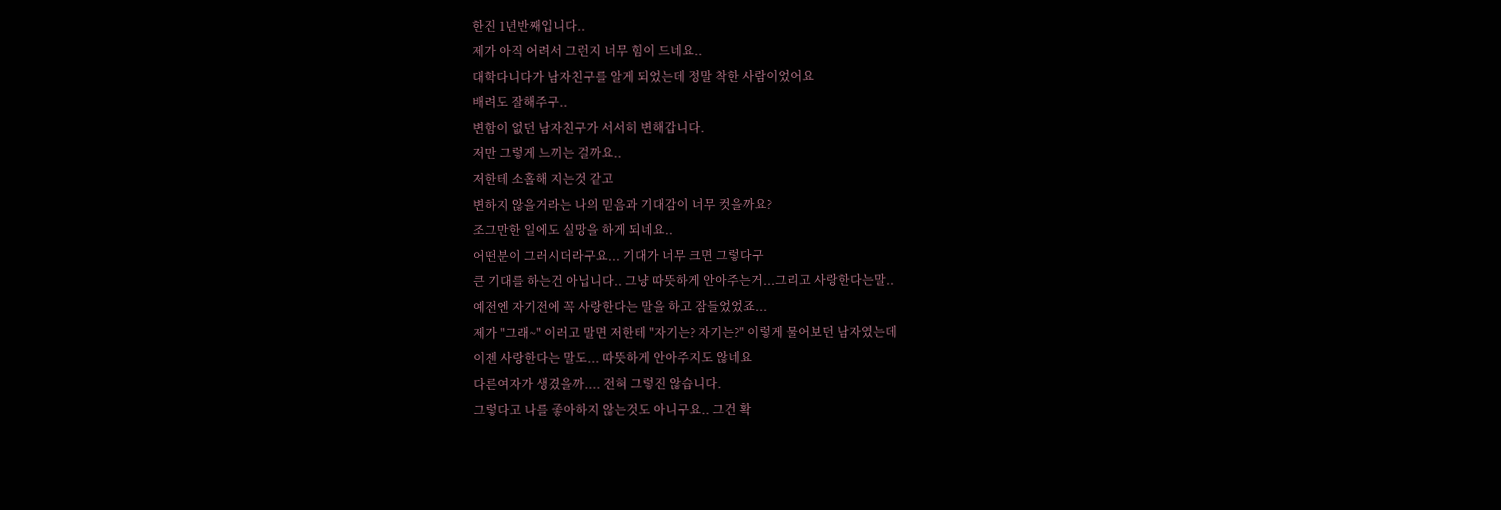한진 1년반째입니다..
제가 아직 어려서 그런지 너무 힘이 드네요..
대학다니다가 남자친구를 알게 되었는데 정말 착한 사람이었어요
배려도 잘해주구..
변함이 없던 남자친구가 서서히 변해갑니다.
저만 그렇게 느끼는 걸까요..
저한테 소홀해 지는것 같고
변하지 않을거라는 나의 믿음과 기대감이 너무 컷을까요?
조그만한 일에도 실망을 하게 되네요..
어떤분이 그러시더라구요... 기대가 너무 크면 그렇다구
큰 기대를 하는건 아닙니다.. 그냥 따뜻하게 안아주는거...그리고 사랑한다는말..
예전엔 자기전에 꼭 사랑한다는 말을 하고 잠들었었죠...
제가 "그래~" 이러고 말면 저한테 "자기는? 자기는?" 이렇게 물어보던 남자였는데
이젠 사랑한다는 말도... 따뜻하게 안아주지도 않네요
다른여자가 생겼을까.... 전혀 그렇진 않습니다.
그렇다고 나를 좋아하지 않는것도 아니구요.. 그건 확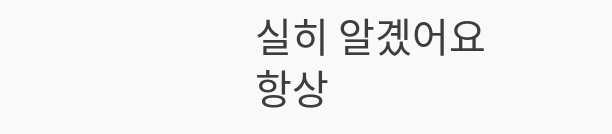실히 알곘어요
항상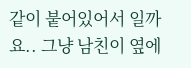같이 붙어있어서 일까요.. 그냥 남친이 옆에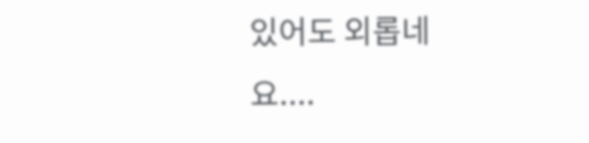있어도 외롭네요....